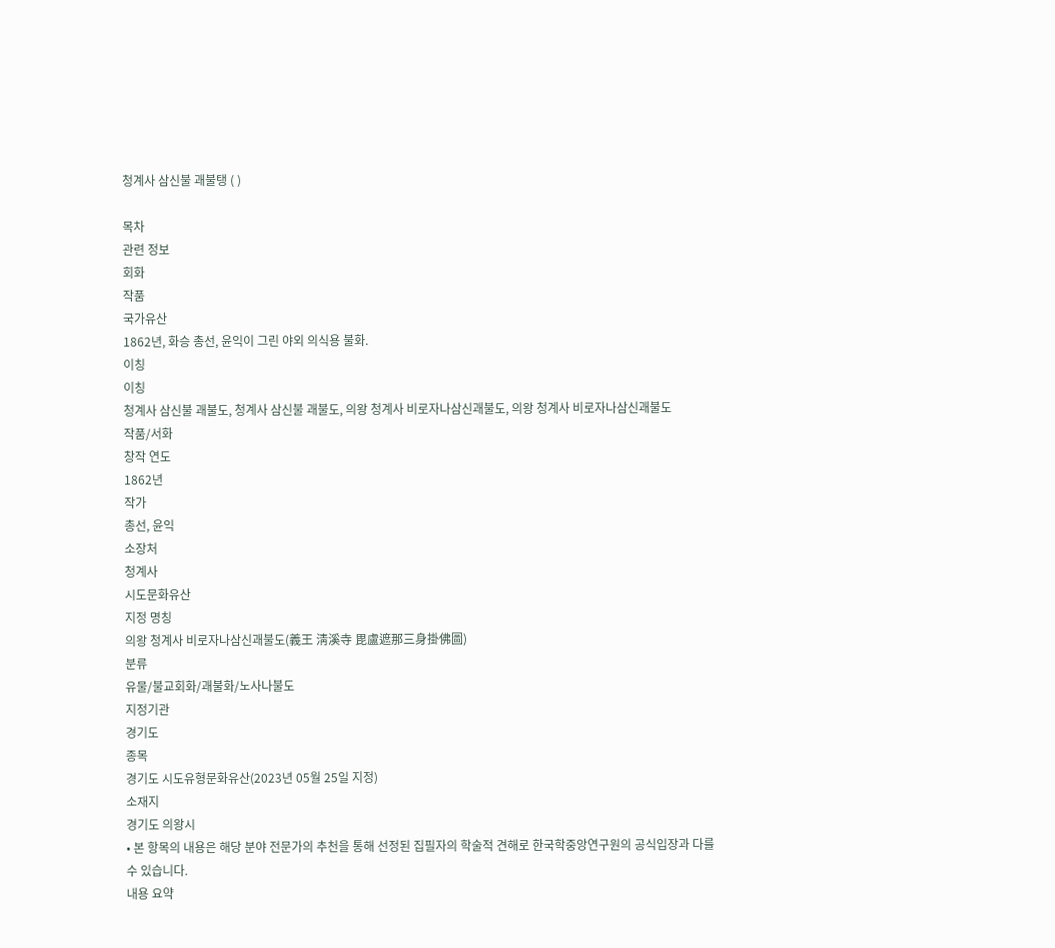청계사 삼신불 괘불탱 ( )

목차
관련 정보
회화
작품
국가유산
1862년, 화승 총선, 윤익이 그린 야외 의식용 불화.
이칭
이칭
청계사 삼신불 괘불도, 청계사 삼신불 괘불도, 의왕 청계사 비로자나삼신괘불도, 의왕 청계사 비로자나삼신괘불도
작품/서화
창작 연도
1862년
작가
총선, 윤익
소장처
청계사
시도문화유산
지정 명칭
의왕 청계사 비로자나삼신괘불도(義王 淸溪寺 毘盧遮那三身掛佛圖)
분류
유물/불교회화/괘불화/노사나불도
지정기관
경기도
종목
경기도 시도유형문화유산(2023년 05월 25일 지정)
소재지
경기도 의왕시
• 본 항목의 내용은 해당 분야 전문가의 추천을 통해 선정된 집필자의 학술적 견해로 한국학중앙연구원의 공식입장과 다를 수 있습니다.
내용 요약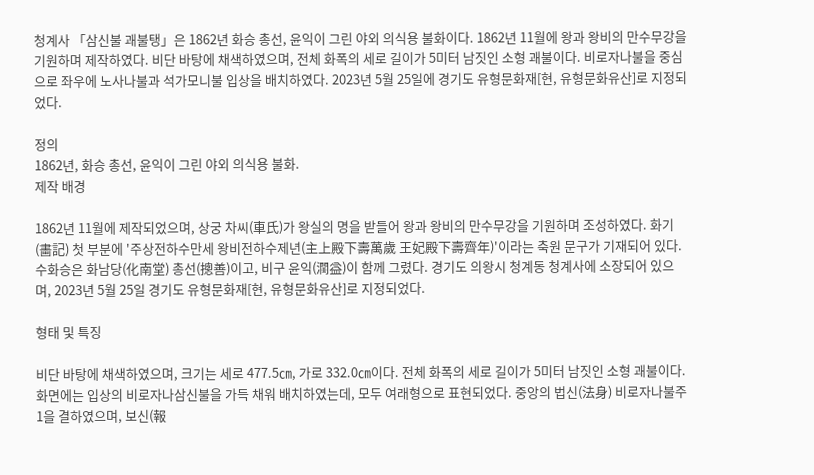청계사 「삼신불 괘불탱」은 1862년 화승 총선, 윤익이 그린 야외 의식용 불화이다. 1862년 11월에 왕과 왕비의 만수무강을 기원하며 제작하였다. 비단 바탕에 채색하였으며, 전체 화폭의 세로 길이가 5미터 남짓인 소형 괘불이다. 비로자나불을 중심으로 좌우에 노사나불과 석가모니불 입상을 배치하였다. 2023년 5월 25일에 경기도 유형문화재[현, 유형문화유산]로 지정되었다.

정의
1862년, 화승 총선, 윤익이 그린 야외 의식용 불화.
제작 배경

1862년 11월에 제작되었으며, 상궁 차씨(車氏)가 왕실의 명을 받들어 왕과 왕비의 만수무강을 기원하며 조성하였다. 화기(畵記) 첫 부분에 '주상전하수만세 왕비전하수제년(主上殿下壽萬歲 王妃殿下壽齊年)'이라는 축원 문구가 기재되어 있다. 수화승은 화남당(化南堂) 총선(摠善)이고, 비구 윤익(潤益)이 함께 그렸다. 경기도 의왕시 청계동 청계사에 소장되어 있으며, 2023년 5월 25일 경기도 유형문화재[현, 유형문화유산]로 지정되었다.

형태 및 특징

비단 바탕에 채색하였으며, 크기는 세로 477.5㎝, 가로 332.0㎝이다. 전체 화폭의 세로 길이가 5미터 남짓인 소형 괘불이다. 화면에는 입상의 비로자나삼신불을 가득 채워 배치하였는데, 모두 여래형으로 표현되었다. 중앙의 법신(法身) 비로자나불주1을 결하였으며, 보신(報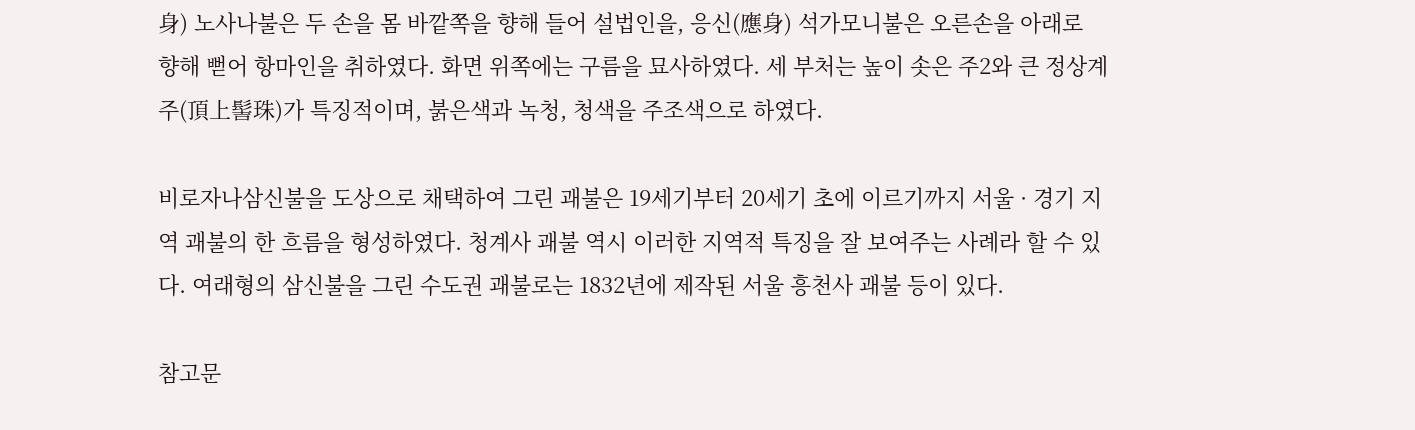身) 노사나불은 두 손을 몸 바깥쪽을 향해 들어 설법인을, 응신(應身) 석가모니불은 오른손을 아래로 향해 뻗어 항마인을 취하였다. 화면 위쪽에는 구름을 묘사하였다. 세 부처는 높이 솟은 주2와 큰 정상계주(頂上髻珠)가 특징적이며, 붉은색과 녹청, 청색을 주조색으로 하였다.

비로자나삼신불을 도상으로 채택하여 그린 괘불은 19세기부터 20세기 초에 이르기까지 서울 · 경기 지역 괘불의 한 흐름을 형성하였다. 청계사 괘불 역시 이러한 지역적 특징을 잘 보여주는 사례라 할 수 있다. 여래형의 삼신불을 그린 수도권 괘불로는 1832년에 제작된 서울 흥천사 괘불 등이 있다.

참고문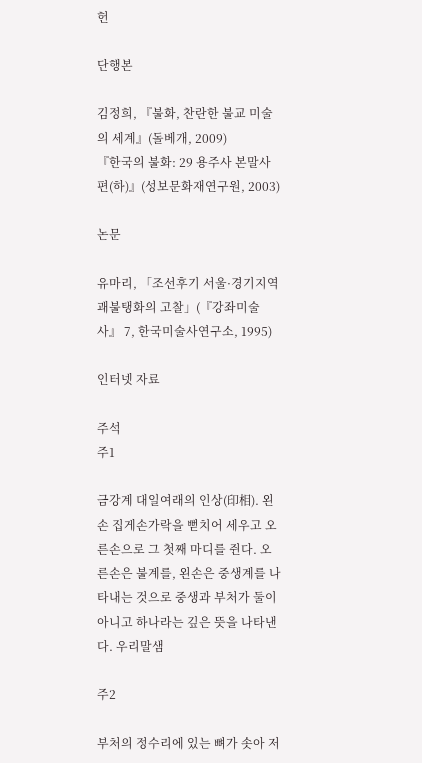헌

단행본

김정희, 『불화, 찬란한 불교 미술의 세계』(돌베개, 2009)
『한국의 불화: 29 용주사 본말사편(하)』(성보문화재연구원, 2003)

논문

유마리, 「조선후기 서울·경기지역 괘불탱화의 고찰」(『강좌미술사』 7, 한국미술사연구소, 1995)

인터넷 자료

주석
주1

금강계 대일여래의 인상(印相). 왼손 집게손가락을 뻗치어 세우고 오른손으로 그 첫째 마디를 쥔다. 오른손은 불계를, 왼손은 중생계를 나타내는 것으로 중생과 부처가 둘이 아니고 하나라는 깊은 뜻을 나타낸다. 우리말샘

주2

부처의 정수리에 있는 뼈가 솟아 저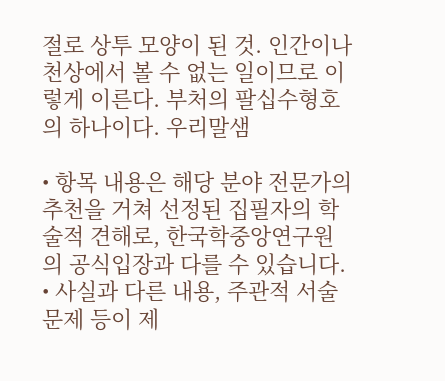절로 상투 모양이 된 것. 인간이나 천상에서 볼 수 없는 일이므로 이렇게 이른다. 부처의 팔십수형호의 하나이다. 우리말샘

• 항목 내용은 해당 분야 전문가의 추천을 거쳐 선정된 집필자의 학술적 견해로, 한국학중앙연구원의 공식입장과 다를 수 있습니다.
• 사실과 다른 내용, 주관적 서술 문제 등이 제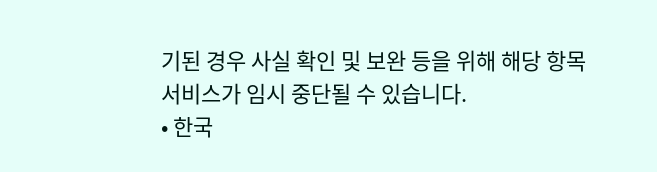기된 경우 사실 확인 및 보완 등을 위해 해당 항목 서비스가 임시 중단될 수 있습니다.
• 한국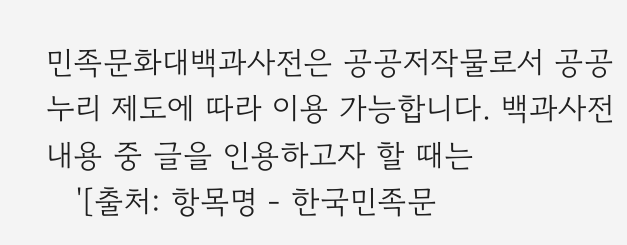민족문화대백과사전은 공공저작물로서 공공누리 제도에 따라 이용 가능합니다. 백과사전 내용 중 글을 인용하고자 할 때는
   '[출처: 항목명 - 한국민족문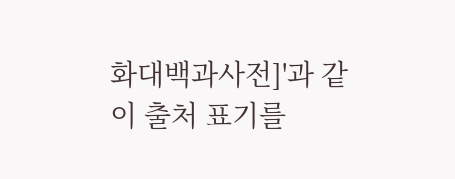화대백과사전]'과 같이 출처 표기를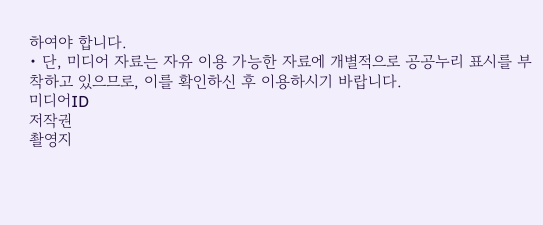하여야 합니다.
• 단, 미디어 자료는 자유 이용 가능한 자료에 개별적으로 공공누리 표시를 부착하고 있으므로, 이를 확인하신 후 이용하시기 바랍니다.
미디어ID
저작권
촬영지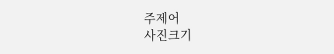주제어
사진크기